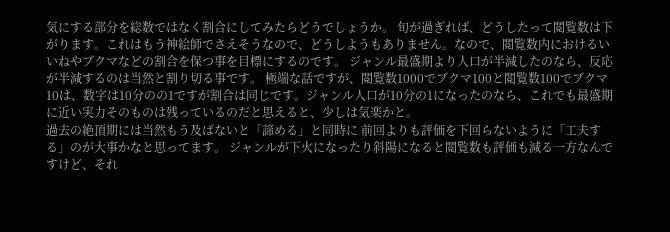気にする部分を総数ではなく割合にしてみたらどうでしょうか。 旬が過ぎれば、どうしたって閲覧数は下がります。これはもう神絵師でさえそうなので、どうしようもありません。なので、閲覧数内におけるいいねやブクマなどの割合を保つ事を目標にするのです。 ジャンル最盛期より人口が半減したのなら、反応が半減するのは当然と割り切る事です。 極端な話ですが、閲覧数1000でブクマ100と閲覧数100でブクマ10は、数字は10分のの1ですが割合は同じです。ジャンル人口が10分の1になったのなら、これでも最盛期に近い実力そのものは残っているのだと思えると、少しは気楽かと。
過去の絶頂期には当然もう及ばないと「諦める」と同時に 前回よりも評価を下回らないように「工夫する」のが大事かなと思ってます。 ジャンルが下火になったり斜陽になると閲覧数も評価も減る一方なんですけど、それ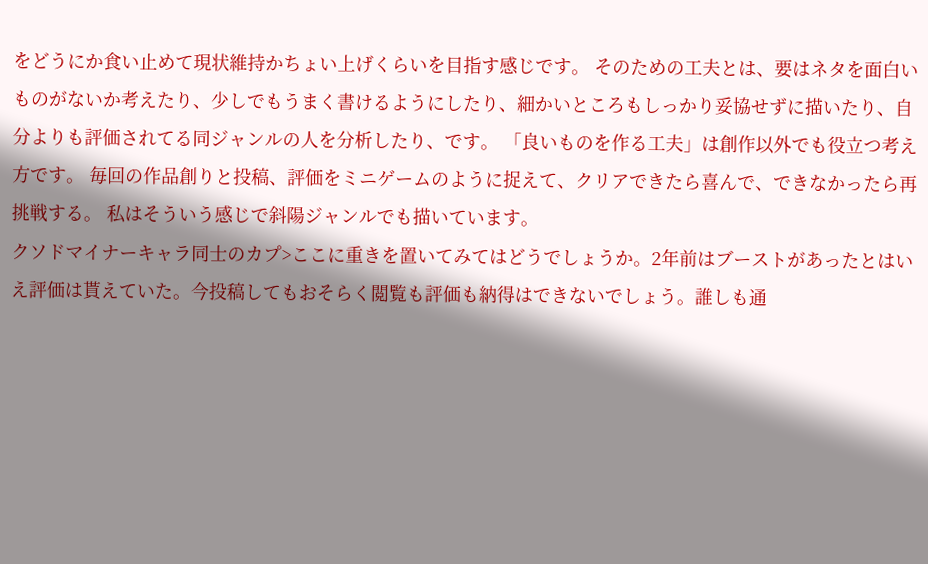をどうにか食い止めて現状維持かちょい上げくらいを目指す感じです。 そのための工夫とは、要はネタを面白いものがないか考えたり、少しでもうまく書けるようにしたり、細かいところもしっかり妥協せずに描いたり、自分よりも評価されてる同ジャンルの人を分析したり、です。 「良いものを作る工夫」は創作以外でも役立つ考え方です。 毎回の作品創りと投稿、評価をミニゲームのように捉えて、クリアできたら喜んで、できなかったら再挑戦する。 私はそういう感じで斜陽ジャンルでも描いています。
クソドマイナーキャラ同士のカプ>ここに重きを置いてみてはどうでしょうか。2年前はブーストがあったとはいえ評価は貰えていた。今投稿してもおそらく閲覧も評価も納得はできないでしょう。誰しも通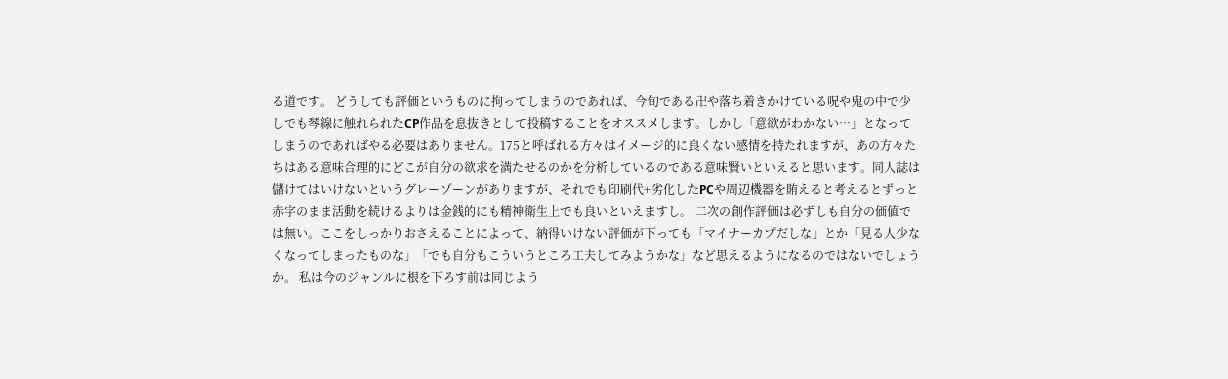る道です。 どうしても評価というものに拘ってしまうのであれば、今旬である卍や落ち着きかけている呪や鬼の中で少しでも琴線に触れられたCP作品を息抜きとして投稿することをオススメします。しかし「意欲がわかない…」となってしまうのであればやる必要はありません。175と呼ばれる方々はイメージ的に良くない感情を持たれますが、あの方々たちはある意味合理的にどこが自分の欲求を満たせるのかを分析しているのである意味賢いといえると思います。同人誌は儲けてはいけないというグレーゾーンがありますが、それでも印刷代+劣化したPCや周辺機器を賄えると考えるとずっと赤字のまま活動を続けるよりは金銭的にも精神衛生上でも良いといえますし。 二次の創作評価は必ずしも自分の価値では無い。ここをしっかりおさえることによって、納得いけない評価が下っても「マイナーカプだしな」とか「見る人少なくなってしまったものな」「でも自分もこういうところ工夫してみようかな」など思えるようになるのではないでしょうか。 私は今のジャンルに根を下ろす前は同じよう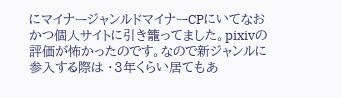にマイナージャンルドマイナーCPにいてなおかつ個人サイトに引き籠ってました。pixivの評価が怖かったのです。なので新ジャンルに参入する際は ・3年くらい居てもあ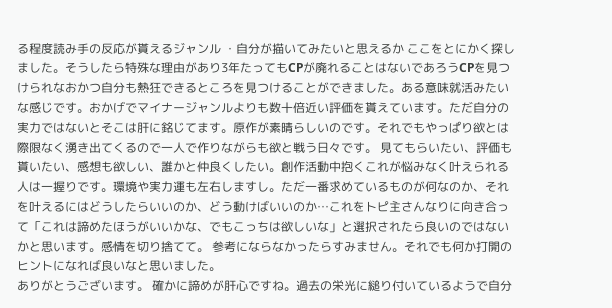る程度読み手の反応が貰えるジャンル ・自分が描いてみたいと思えるか ここをとにかく探しました。そうしたら特殊な理由があり3年たってもCPが廃れることはないであろうCPを見つけられなおかつ自分も熱狂できるところを見つけることができました。ある意味就活みたいな感じです。おかげでマイナージャンルよりも数十倍近い評価を貰えています。ただ自分の実力ではないとそこは肝に銘じてます。原作が素晴らしいのです。それでもやっぱり欲とは際限なく湧き出てくるので一人で作りながらも欲と戦う日々です。 見てもらいたい、評価も貰いたい、感想も欲しい、誰かと仲良くしたい。創作活動中抱くこれが悩みなく叶えられる人は一握りです。環境や実力運も左右しますし。ただ一番求めているものが何なのか、それを叶えるにはどうしたらいいのか、どう動けばいいのか…これをトピ主さんなりに向き合って「これは諦めたほうがいいかな、でもこっちは欲しいな」と選択されたら良いのではないかと思います。感情を切り捨てて。 参考にならなかったらすみません。それでも何か打開のヒントになれば良いなと思いました。
ありがとうございます。 確かに諦めが肝心ですね。過去の栄光に縋り付いているようで自分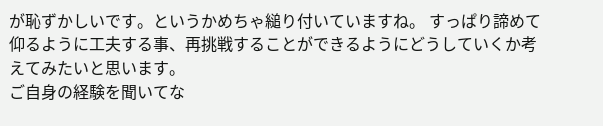が恥ずかしいです。というかめちゃ縋り付いていますね。 すっぱり諦めて仰るように工夫する事、再挑戦することができるようにどうしていくか考えてみたいと思います。
ご自身の経験を聞いてな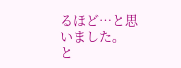るほど…と思いました。 と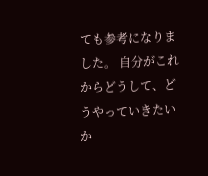ても参考になりました。 自分がこれからどうして、どうやっていきたいか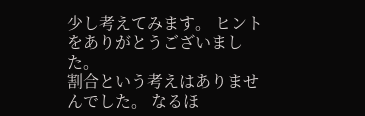少し考えてみます。 ヒントをありがとうございました。
割合という考えはありませんでした。 なるほ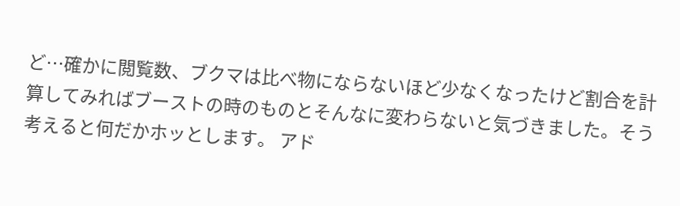ど…確かに閲覧数、ブクマは比べ物にならないほど少なくなったけど割合を計算してみればブーストの時のものとそんなに変わらないと気づきました。そう考えると何だかホッとします。 アド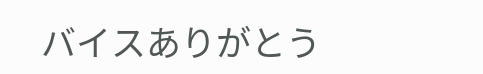バイスありがとう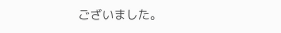ございました。